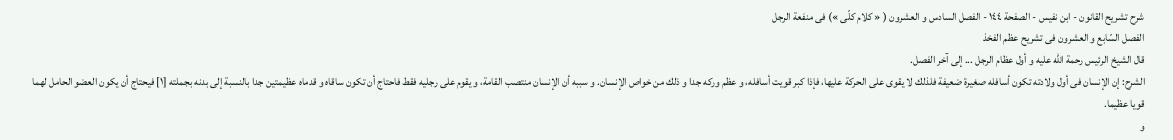شرح تشريح القانون - ابن نفيس - الصفحة ١٤٤ - الفصل السادس و العشرون ( « كلام كلّى ») فى منفعة الرجل
الفصل السّابع و العشرون فى تشريح عظم الفخذ
قال الشيخ الرئيس رحمة اللّه عليه و أول عظام الرجل ... إلى آخر الفصل.
الشرح: إن الإنسان فى أول ولادته تكون أسافله صغيرة ضعيفة فلذلك لا يقوى على الحركة عليها، فإذا كبر قويت أسافله، و عظم وركه جدا و ذلك من خواص الإنسان. و سببه أن الإنسان منتصب القامة، و يقوم على رجليه فقط فاحتاج أن تكون ساقاه و قدماه عظيمتين جدا بالنسبة إلى بدنه بجملته [١] فيحتاج أن يكون العضو الحامل لهما قويا عظيما.
و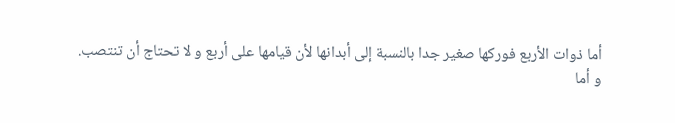أما ذوات الأربع فوركها صغير جدا بالنسبة إلى أبدانها لأن قيامها على أربع و لا تحتاج أن تنتصب.
و أما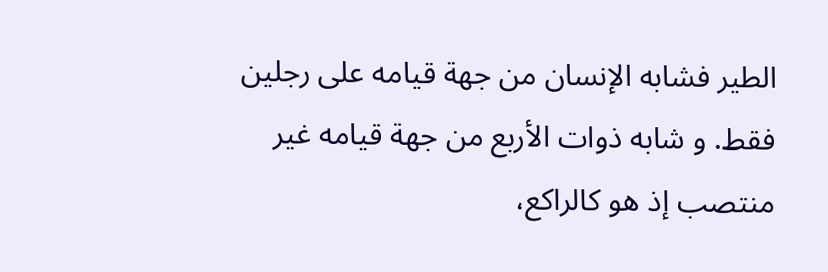الطير فشابه الإنسان من جهة قيامه على رجلين فقط. و شابه ذوات الأربع من جهة قيامه غير منتصب إذ هو كالراكع،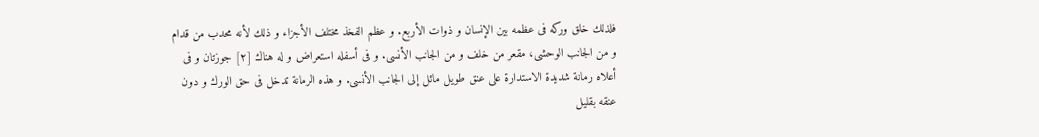فلذلك خلق وركه فى عظمه بين الإنسان و ذوات الأربع. و عظم الفخذ مختلف الأجزاء و ذلك لأنه محدب من قدام و من الجانب الوحشى، مقعر من خلف و من الجانب الأنسى. و فى أسفله استعراض و له هناك [٢] جوزتان و فى أعلاه رمانة شديدة الاستدارة على عنق طويل مائل إلى الجانب الأنسى. و هذه الرمانة تدخل فى حق الورك و دون عنقه بقليل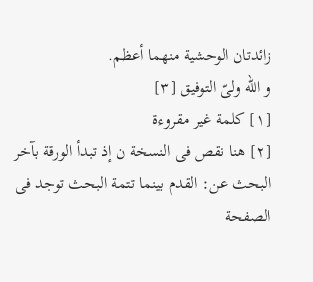زائدتان الوحشية منهما أعظم.
و اللّه ولىّ التوفيق [٣]
[١] كلمة غير مقروءة
[٢] هنا نقص فى النسخة ن إذ تبدأ الورقة بآخر البحث عن: القدم بينما تتمة البحث توجد فى الصفحة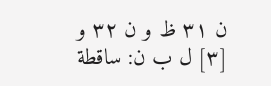ن ٣١ ظ و ن ٣٢ و
[٣] ل ب ن: ساقطة